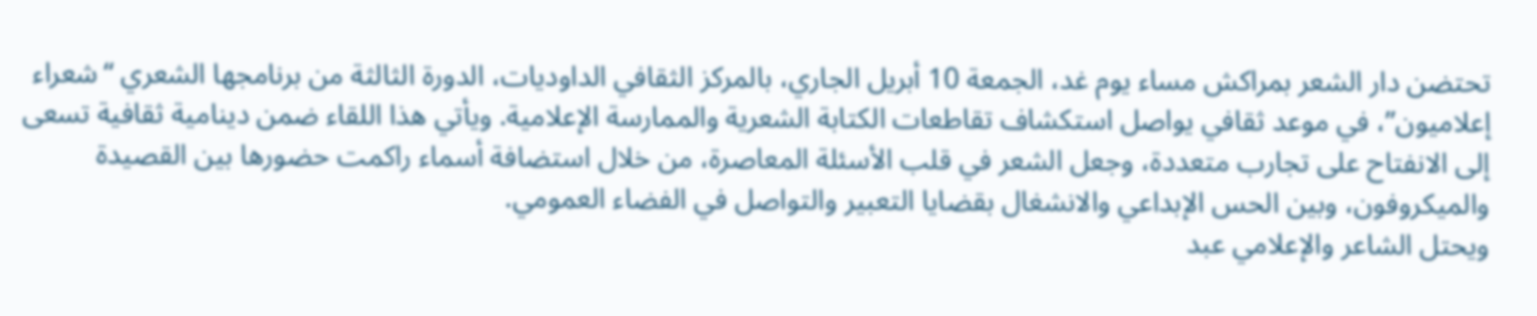تحتضن دار الشعر بمراكش مساء يوم غد، الجمعة 10 أبريل الجاري، بالمركز الثقافي الداوديات، الدورة الثالثة من برنامجها الشعري “شعراء إعلاميون”، في موعد ثقافي يواصل استكشاف تقاطعات الكتابة الشعرية والممارسة الإعلامية. ويأتي هذا اللقاء ضمن دينامية ثقافية تسعى إلى الانفتاح على تجارب متعددة، وجعل الشعر في قلب الأسئلة المعاصرة، من خلال استضافة أسماء راكمت حضورها بين القصيدة والميكروفون، وبين الحس الإبداعي والانشغال بقضايا التعبير والتواصل في الفضاء العمومي.
ويحتل الشاعر والإعلامي عبد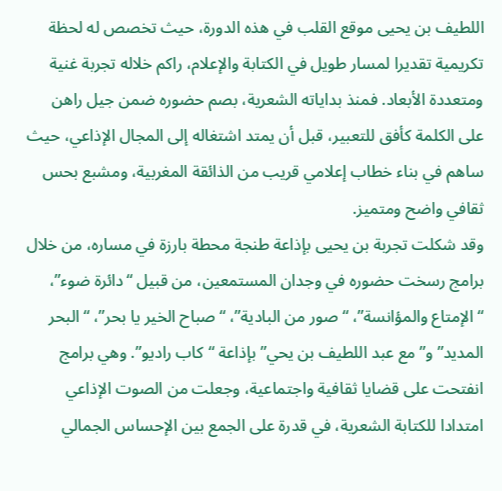اللطيف بن يحيى موقع القلب في هذه الدورة، حيث تخصص له لحظة تكريمية تقديرا لمسار طويل في الكتابة والإعلام، راكم خلاله تجربة غنية ومتعددة الأبعاد. فمنذ بداياته الشعرية، بصم حضوره ضمن جيل راهن على الكلمة كأفق للتعبير، قبل أن يمتد اشتغاله إلى المجال الإذاعي، حيث ساهم في بناء خطاب إعلامي قريب من الذائقة المغربية، ومشبع بحس ثقافي واضح ومتميز.
وقد شكلت تجربة بن يحيى بإذاعة طنجة محطة بارزة في مساره، من خلال برامج رسخت حضوره في وجدان المستمعين، من قبيل “دائرة ضوء”، “الإمتاع والمؤانسة”، “صور من البادية”، “صباح الخير يا بحر”، “البحر المديد” و”مع عبد اللطيف بن يحي” بإذاعة “كاب راديو”. وهي برامج انفتحت على قضايا ثقافية واجتماعية، وجعلت من الصوت الإذاعي امتدادا للكتابة الشعرية، في قدرة على الجمع بين الإحساس الجمالي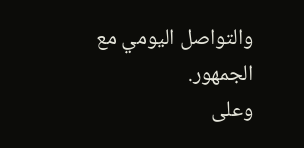والتواصل اليومي مع الجمهور.
وعلى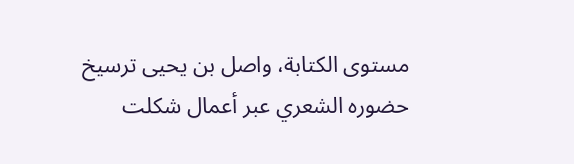مستوى الكتابة، واصل بن يحيى ترسيخ حضوره الشعري عبر أعمال شكلت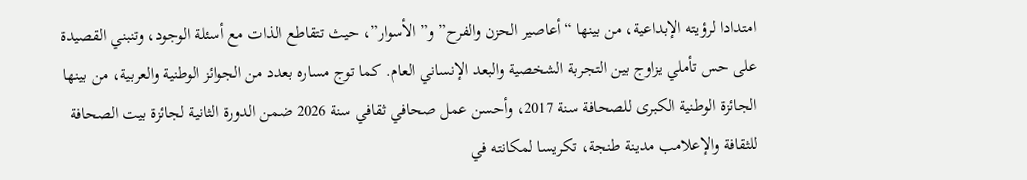امتدادا لرؤيته الإبداعية، من بينها “أعاصير الحزن والفرح” و”الأسوار”، حيث تتقاطع الذات مع أسئلة الوجود، وتنبني القصيدة على حس تأملي يزاوج بين التجربة الشخصية والبعد الإنساني العام. كما توج مساره بعدد من الجوائز الوطنية والعربية، من بينها الجائزة الوطنية الكبرى للصحافة سنة 2017، وأحسن عمل صحافي ثقافي سنة 2026 ضمن الدورة الثانية لجائزة بيت الصحافة للثقافة والإعلامب مدينة طنجة، تكريسا لمكانته في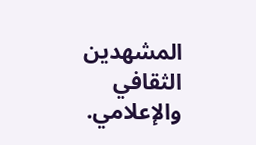المشهدين الثقافي والإعلامي.